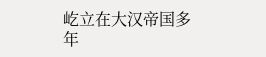屹立在大汉帝国多年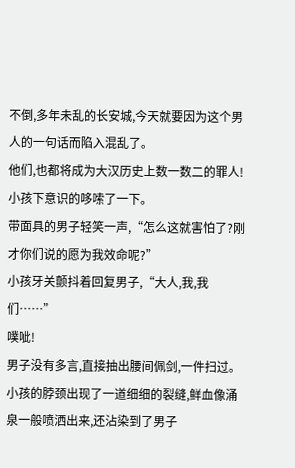不倒,多年未乱的长安城,今天就要因为这个男人的一句话而陷入混乱了。
他们,也都将成为大汉历史上数一数二的罪人!
小孩下意识的哆嗦了一下。
带面具的男子轻笑一声,“怎么这就害怕了?刚才你们说的愿为我效命呢?”
小孩牙关颤抖着回复男子,“大人,我,我们……”
噗呲!
男子没有多言,直接抽出腰间佩剑,一件扫过。
小孩的脖颈出现了一道细细的裂缝,鲜血像涌泉一般喷洒出来,还沾染到了男子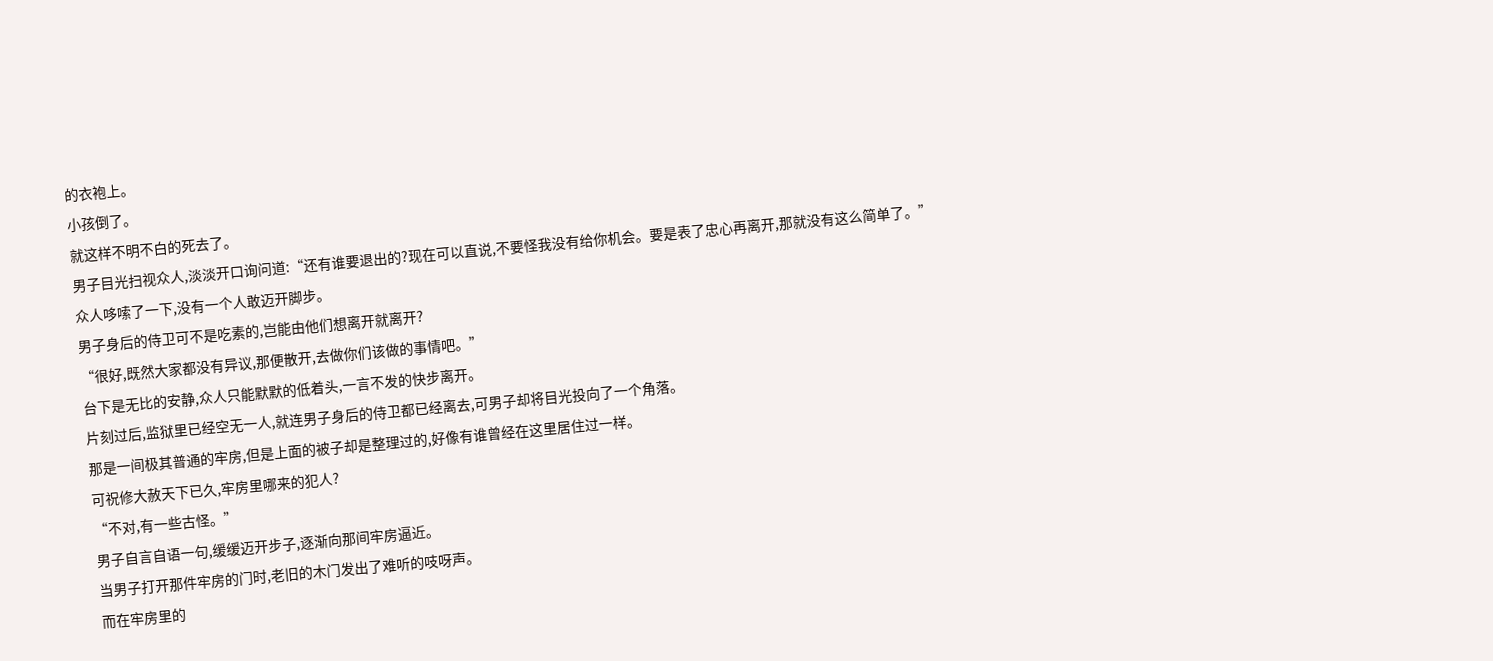的衣袍上。
小孩倒了。
就这样不明不白的死去了。
男子目光扫视众人,淡淡开口询问道:“还有谁要退出的?现在可以直说,不要怪我没有给你机会。要是表了忠心再离开,那就没有这么简单了。”
众人哆嗦了一下,没有一个人敢迈开脚步。
男子身后的侍卫可不是吃素的,岂能由他们想离开就离开?
“很好,既然大家都没有异议,那便散开,去做你们该做的事情吧。”
台下是无比的安静,众人只能默默的低着头,一言不发的快步离开。
片刻过后,监狱里已经空无一人,就连男子身后的侍卫都已经离去,可男子却将目光投向了一个角落。
那是一间极其普通的牢房,但是上面的被子却是整理过的,好像有谁曾经在这里居住过一样。
可祝修大赦天下已久,牢房里哪来的犯人?
“不对,有一些古怪。”
男子自言自语一句,缓缓迈开步子,逐渐向那间牢房逼近。
当男子打开那件牢房的门时,老旧的木门发出了难听的吱呀声。
而在牢房里的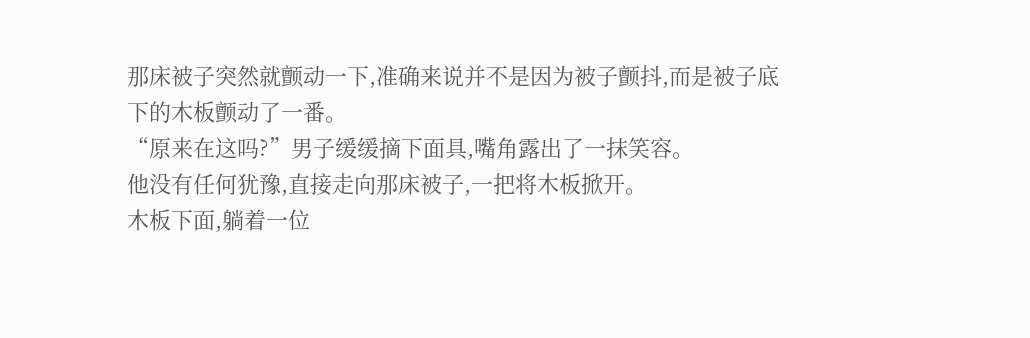那床被子突然就颤动一下,准确来说并不是因为被子颤抖,而是被子底下的木板颤动了一番。
“原来在这吗?”男子缓缓摘下面具,嘴角露出了一抹笑容。
他没有任何犹豫,直接走向那床被子,一把将木板掀开。
木板下面,躺着一位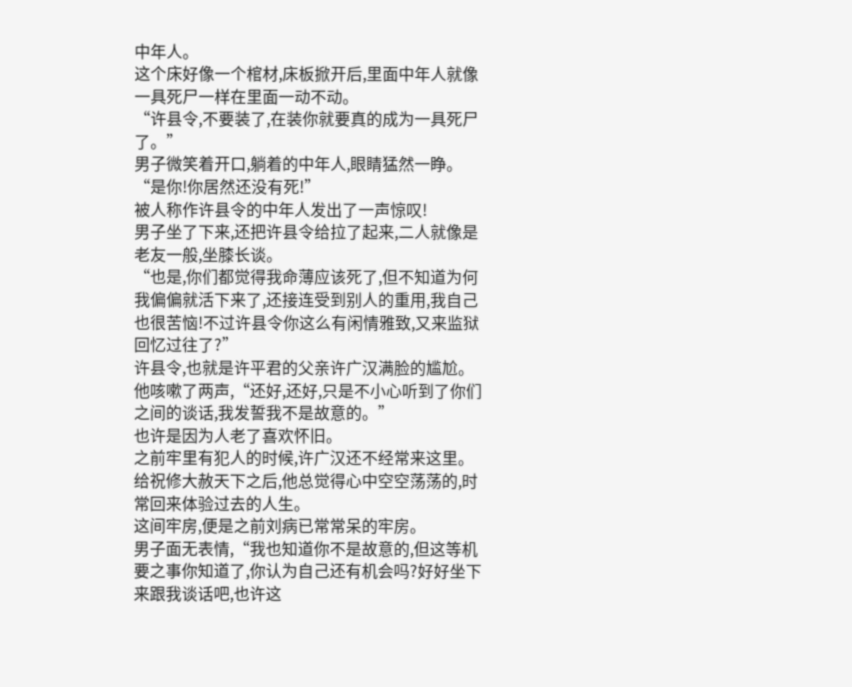中年人。
这个床好像一个棺材,床板掀开后,里面中年人就像一具死尸一样在里面一动不动。
“许县令,不要装了,在装你就要真的成为一具死尸了。”
男子微笑着开口,躺着的中年人,眼睛猛然一睁。
“是你!你居然还没有死!”
被人称作许县令的中年人发出了一声惊叹!
男子坐了下来,还把许县令给拉了起来,二人就像是老友一般,坐膝长谈。
“也是,你们都觉得我命薄应该死了,但不知道为何我偏偏就活下来了,还接连受到别人的重用,我自己也很苦恼!不过许县令你这么有闲情雅致,又来监狱回忆过往了?”
许县令,也就是许平君的父亲许广汉满脸的尴尬。
他咳嗽了两声,“还好,还好,只是不小心听到了你们之间的谈话,我发誓我不是故意的。”
也许是因为人老了喜欢怀旧。
之前牢里有犯人的时候,许广汉还不经常来这里。
给祝修大赦天下之后,他总觉得心中空空荡荡的,时常回来体验过去的人生。
这间牢房,便是之前刘病已常常呆的牢房。
男子面无表情,“我也知道你不是故意的,但这等机要之事你知道了,你认为自己还有机会吗?好好坐下来跟我谈话吧,也许这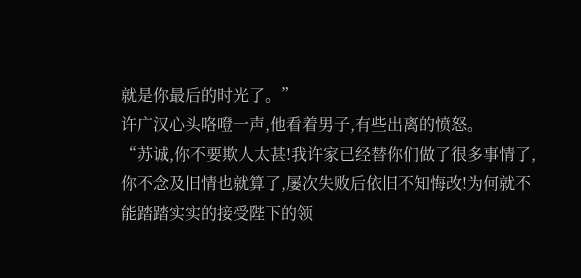就是你最后的时光了。”
许广汉心头咯噔一声,他看着男子,有些出离的愤怒。
“苏诚,你不要欺人太甚!我许家已经替你们做了很多事情了,你不念及旧情也就算了,屡次失败后依旧不知悔改!为何就不能踏踏实实的接受陛下的领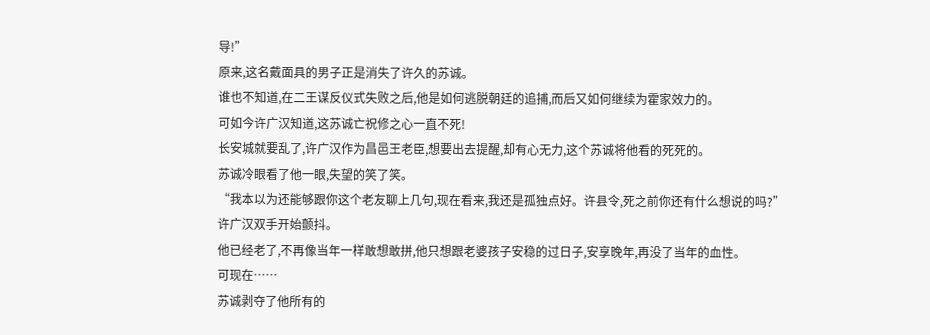导!”
原来,这名戴面具的男子正是消失了许久的苏诚。
谁也不知道,在二王谋反仪式失败之后,他是如何逃脱朝廷的追捕,而后又如何继续为霍家效力的。
可如今许广汉知道,这苏诚亡祝修之心一直不死!
长安城就要乱了,许广汉作为昌邑王老臣,想要出去提醒,却有心无力,这个苏诚将他看的死死的。
苏诚冷眼看了他一眼,失望的笑了笑。
“我本以为还能够跟你这个老友聊上几句,现在看来,我还是孤独点好。许县令,死之前你还有什么想说的吗?”
许广汉双手开始颤抖。
他已经老了,不再像当年一样敢想敢拼,他只想跟老婆孩子安稳的过日子,安享晚年,再没了当年的血性。
可现在……
苏诚剥夺了他所有的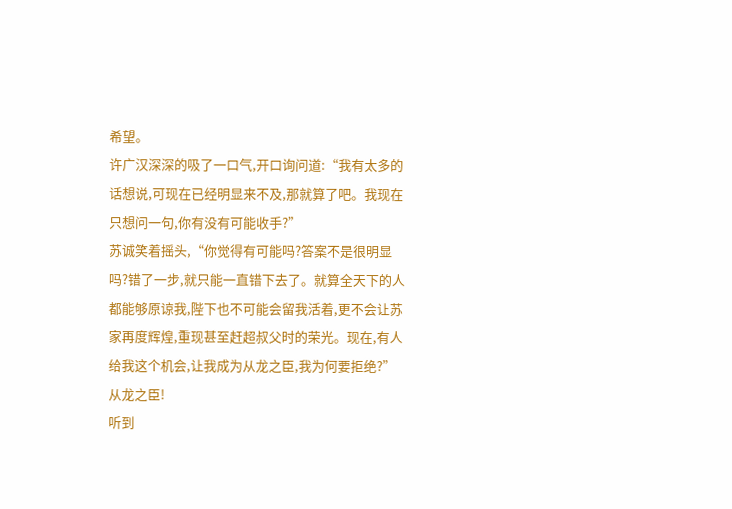希望。
许广汉深深的吸了一口气,开口询问道:“我有太多的话想说,可现在已经明显来不及,那就算了吧。我现在只想问一句,你有没有可能收手?”
苏诚笑着摇头,“你觉得有可能吗?答案不是很明显吗?错了一步,就只能一直错下去了。就算全天下的人都能够原谅我,陛下也不可能会留我活着,更不会让苏家再度辉煌,重现甚至赶超叔父时的荣光。现在,有人给我这个机会,让我成为从龙之臣,我为何要拒绝?”
从龙之臣!
听到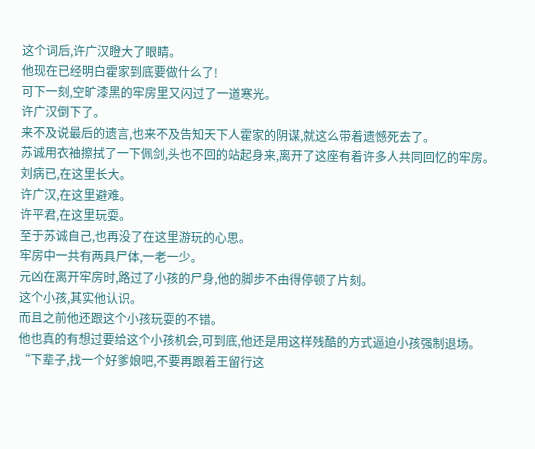这个词后,许广汉瞪大了眼睛。
他现在已经明白霍家到底要做什么了!
可下一刻,空旷漆黑的牢房里又闪过了一道寒光。
许广汉倒下了。
来不及说最后的遗言,也来不及告知天下人霍家的阴谋,就这么带着遗憾死去了。
苏诚用衣袖擦拭了一下佩剑,头也不回的站起身来,离开了这座有着许多人共同回忆的牢房。
刘病已,在这里长大。
许广汉,在这里避难。
许平君,在这里玩耍。
至于苏诚自己,也再没了在这里游玩的心思。
牢房中一共有两具尸体,一老一少。
元凶在离开牢房时,路过了小孩的尸身,他的脚步不由得停顿了片刻。
这个小孩,其实他认识。
而且之前他还跟这个小孩玩耍的不错。
他也真的有想过要给这个小孩机会,可到底,他还是用这样残酷的方式逼迫小孩强制退场。
“下辈子,找一个好爹娘吧,不要再跟着王留行这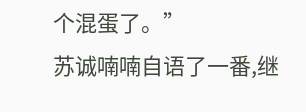个混蛋了。”
苏诚喃喃自语了一番,继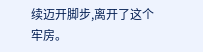续迈开脚步,离开了这个牢房。